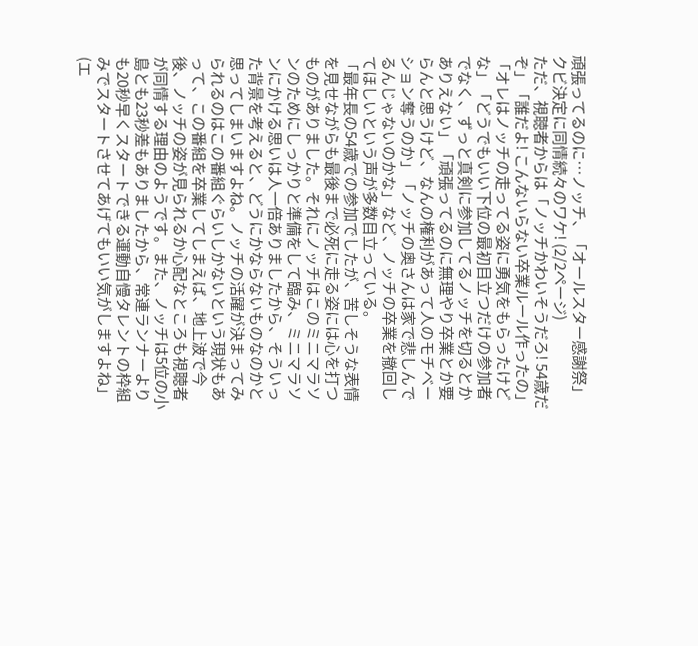頑張ってるのに…ノッチ、「オールスター感謝祭」クビ決定に同情続々のワケ! (2/2ページ)
ただ、視聴者からは「ノッチかわいそうだろ! 54歳だぞ」「誰だよ! こんないらない卒業ルール作ったの」「オレはノッチの走ってる姿に勇気をもらったけどな」「どうでもいい下位の最初目立つだけの参加者でなく、ずっと真剣に参加してるノッチを切るとかありえない」「頑張ってるのに無理やり卒業とか要らんと思うけど、なんの権利があって人のモチベーション奪うのか」「ノッチの奥さんは家で悲しんでるんじゃないのかな」など、ノッチの卒業を撤回してほしいという声が多数目立っている。
「最年長の54歳での参加でしたが、苦しそうな表情を見せながらも最後まで必死に走る姿には心を打つものがありました。それにノッチはこのミニマラソンのためにしっかりと準備をして臨み、ミニマラソンにかける思いは人一倍ありましたから、そういった背景を考えると、どうにかならないものなのかと思ってしまいますよね。ノッチの活躍が決まってみられるのはこの番組ぐらいしかないという現状もあって、この番組を卒業してしまえば、地上波で今後、ノッチの姿が見られるか心配なところも視聴者が同情する理由のようです。また、ノッチは5位の小島とも23秒差もありましたから、常連ランナーよりも20秒早くスタートできる運動自慢タレントの枠組みでスタートさせてあげてもいい気がしますよね」(エ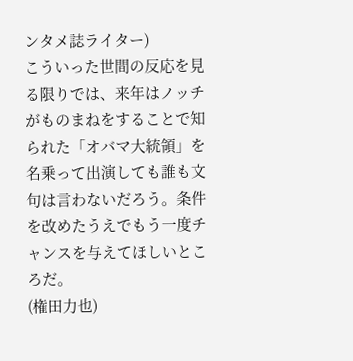ンタメ誌ライター)
こういった世間の反応を見る限りでは、来年はノッチがものまねをすることで知られた「オバマ大統領」を名乗って出演しても誰も文句は言わないだろう。条件を改めたうえでもう一度チャンスを与えてほしいところだ。
(権田力也)